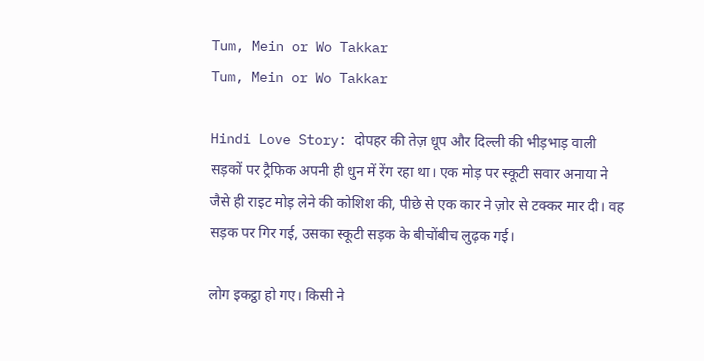Tum, Mein or Wo Takkar
Tum, Mein or Wo Takkar

Hindi Love Story: दोपहर की तेज़ धूप और दिल्ली की भीड़भाड़ वाली सड़कों पर ट्रैफिक अपनी ही धुन में रेंग रहा था। एक मोड़ पर स्कूटी सवार अनाया ने जैसे ही राइट मोड़ लेने की कोशिश की, पीछे से एक कार ने ज़ोर से टक्कर मार दी। वह सड़क पर गिर गई, उसका स्कूटी सड़क के बीचोंबीच लुढ़क गई।

लोग इकट्ठा हो गए। किसी ने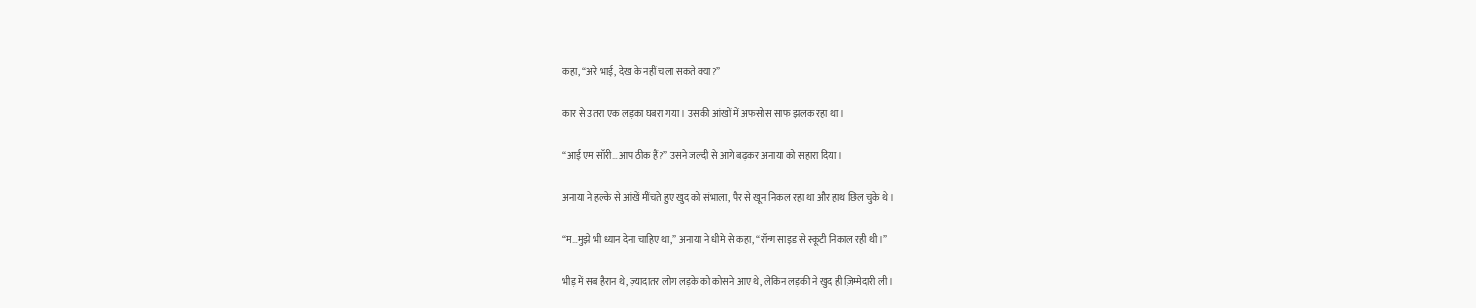कहा, “अरे भाई, देख के नहीं चला सकते क्या?”

कार से उतरा एक लड़का घबरा गया। उसकी आंखों में अफसोस साफ झलक रहा था।

“आई एम सॉरी…आप ठीक हैं?” उसने जल्दी से आगे बढ़कर अनाया को सहारा दिया।

अनाया ने हल्के से आंखें मींचते हुए खुद को संभाला, पैर से खून निकल रहा था और हाथ छिल चुके थे।

“म…मुझे भी ध्यान देना चाहिए था,” अनाया ने धीमे से कहा, “रॉन्ग साइड से स्कूटी निकाल रही थी।”

भीड़ में सब हैरान थे, ज़्यादातर लोग लड़के को कोसने आए थे, लेकिन लड़की ने खुद ही ज़िम्मेदारी ली।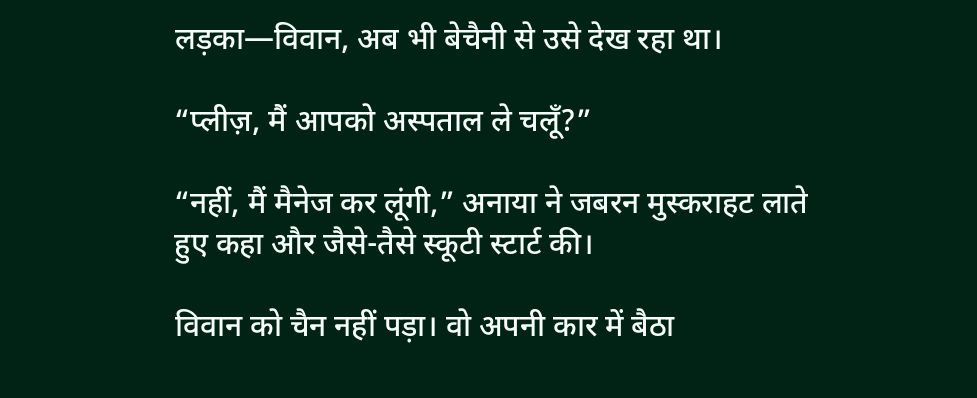लड़का—विवान, अब भी बेचैनी से उसे देख रहा था।

“प्लीज़, मैं आपको अस्पताल ले चलूँ?”

“नहीं, मैं मैनेज कर लूंगी,” अनाया ने जबरन मुस्कराहट लाते हुए कहा और जैसे-तैसे स्कूटी स्टार्ट की।

विवान को चैन नहीं पड़ा। वो अपनी कार में बैठा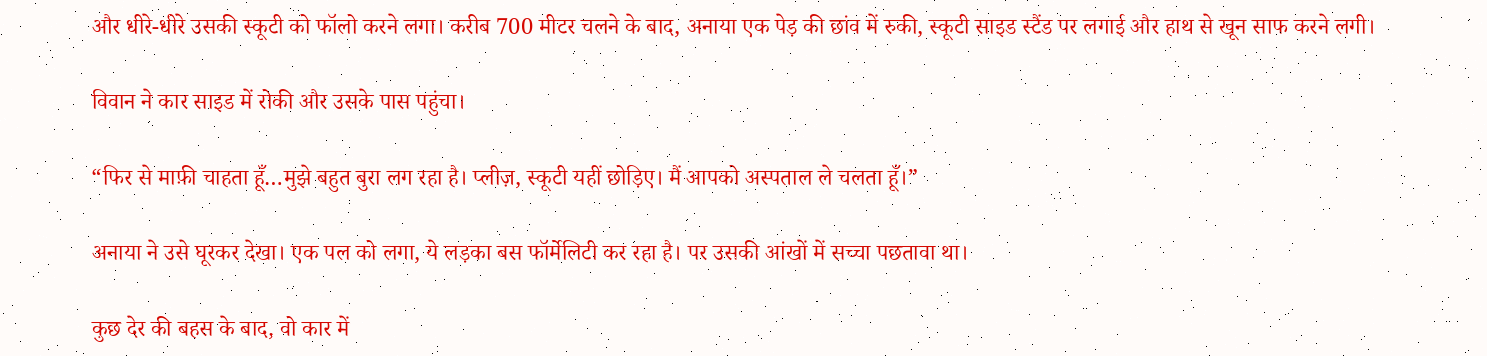और धीरे-धीरे उसकी स्कूटी को फॉलो करने लगा। करीब 700 मीटर चलने के बाद, अनाया एक पेड़ की छांव में रुकी, स्कूटी साइड स्टैंड पर लगाई और हाथ से खून साफ करने लगी।

विवान ने कार साइड में रोकी और उसके पास पहुंचा।

“फिर से माफ़ी चाहता हूँ…मुझे बहुत बुरा लग रहा है। प्लीज़, स्कूटी यहीं छोड़िए। मैं आपको अस्पताल ले चलता हूँ।”

अनाया ने उसे घूरकर देखा। एक पल को लगा, ये लड़का बस फॉर्मेलिटी कर रहा है। पर उसकी आंखों में सच्चा पछतावा था।

कुछ देर की बहस के बाद, वो कार में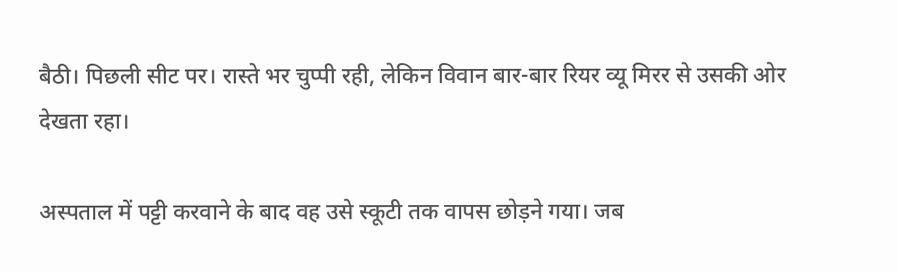बैठी। पिछली सीट पर। रास्ते भर चुप्पी रही, लेकिन विवान बार-बार रियर व्यू मिरर से उसकी ओर देखता रहा।

अस्पताल में पट्टी करवाने के बाद वह उसे स्कूटी तक वापस छोड़ने गया। जब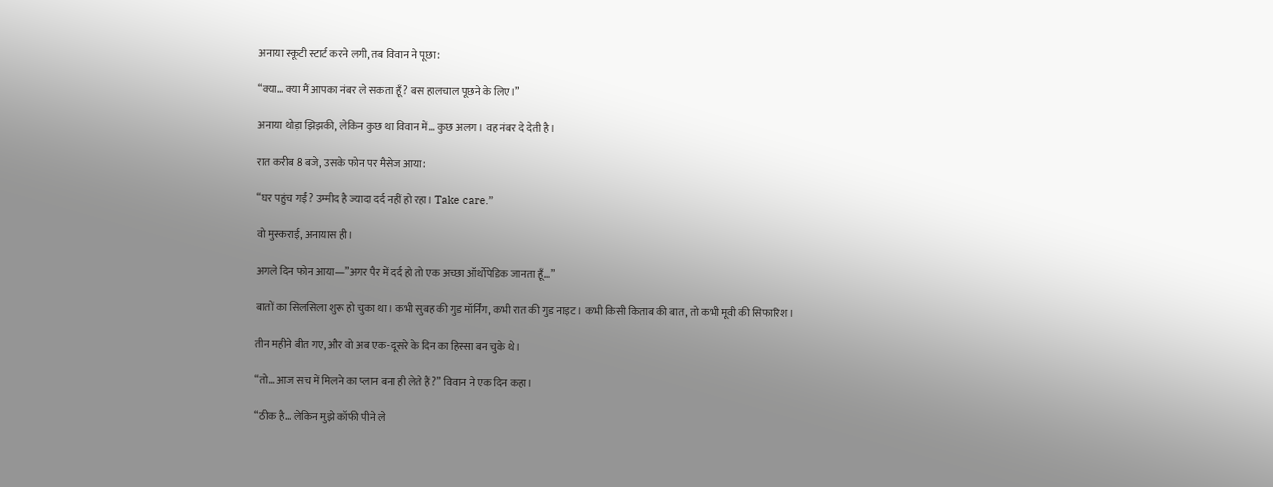अनाया स्कूटी स्टार्ट करने लगी, तब विवान ने पूछा:

“क्या… क्या मैं आपका नंबर ले सकता हूँ? बस हालचाल पूछने के लिए।”

अनाया थोड़ा झिझकी, लेकिन कुछ था विवान में… कुछ अलग। वह नंबर दे देती है।

रात करीब 8 बजे, उसके फोन पर मैसेज आया:

“घर पहुंच गईं? उम्मीद है ज्यादा दर्द नहीं हो रहा। Take care.”

वो मुस्कराई, अनायास ही।

अगले दिन फोन आया—”अगर पैर में दर्द हो तो एक अच्छा ऑर्थोपेडिक जानता हूँ…”

बातों का सिलसिला शुरू हो चुका था। कभी सुबह की गुड मॉर्निंग, कभी रात की गुड नाइट। कभी किसी किताब की बात, तो कभी मूवी की सिफारिश।

तीन महीने बीत गए, और वो अब एक-दूसरे के दिन का हिस्सा बन चुके थे।

“तो… आज सच में मिलने का प्लान बना ही लेते हैं?” विवान ने एक दिन कहा।

“ठीक है… लेकिन मुझे कॉफी पीने ले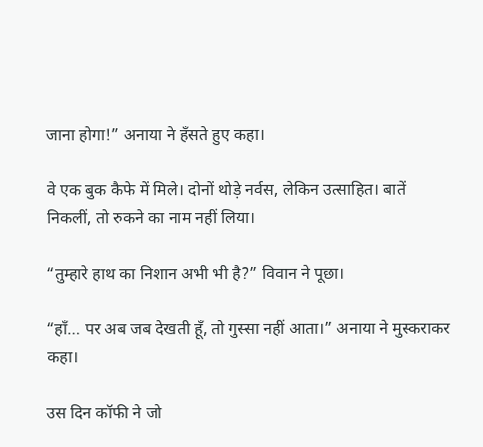जाना होगा!” अनाया ने हँसते हुए कहा।

वे एक बुक कैफे में मिले। दोनों थोड़े नर्वस, लेकिन उत्साहित। बातें निकलीं, तो रुकने का नाम नहीं लिया।

“तुम्हारे हाथ का निशान अभी भी है?” विवान ने पूछा।

“हाँ… पर अब जब देखती हूँ, तो गुस्सा नहीं आता।” अनाया ने मुस्कराकर कहा।

उस दिन कॉफी ने जो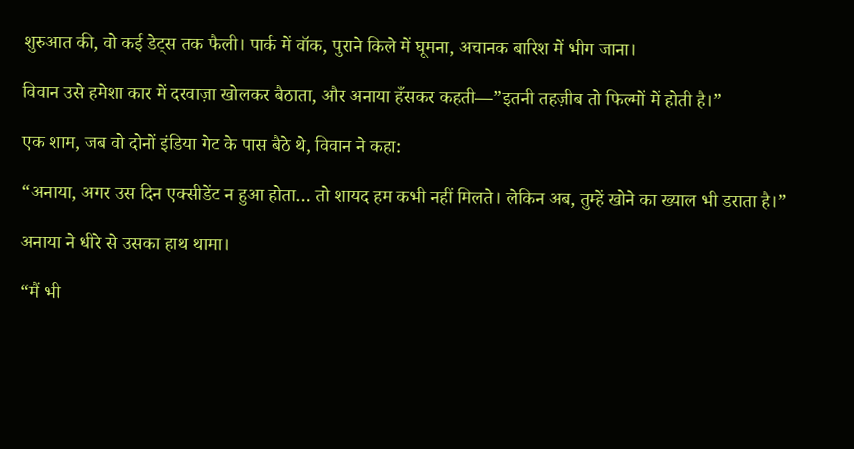शुरुआत की, वो कई डेट्स तक फैली। पार्क में वॉक, पुराने किले में घूमना, अचानक बारिश में भीग जाना।

विवान उसे हमेशा कार में दरवाज़ा खोलकर बैठाता, और अनाया हँसकर कहती—”इतनी तहज़ीब तो फिल्मों में होती है।”

एक शाम, जब वो दोनों इंडिया गेट के पास बैठे थे, विवान ने कहा:

“अनाया, अगर उस दिन एक्सीडेंट न हुआ होता… तो शायद हम कभी नहीं मिलते। लेकिन अब, तुम्हें खोने का ख्याल भी डराता है।”

अनाया ने धीरे से उसका हाथ थामा।

“मैं भी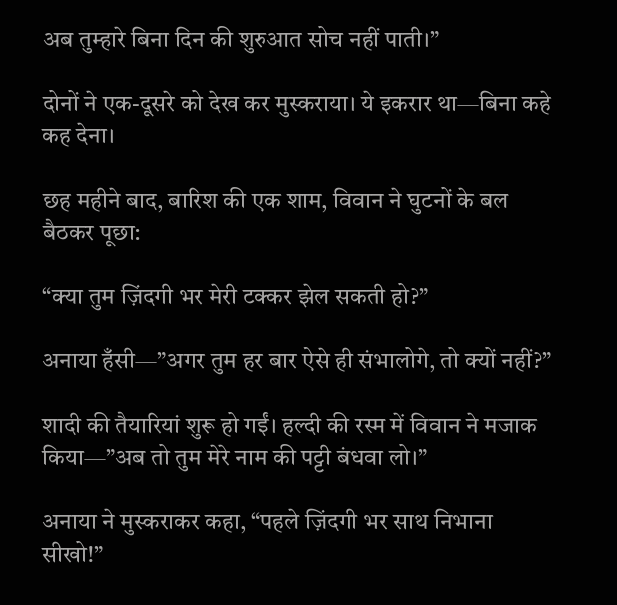अब तुम्हारे बिना दिन की शुरुआत सोच नहीं पाती।”

दोनों ने एक-दूसरे को देख कर मुस्कराया। ये इकरार था—बिना कहे कह देना।

छह महीने बाद, बारिश की एक शाम, विवान ने घुटनों के बल बैठकर पूछा:

“क्या तुम ज़िंदगी भर मेरी टक्कर झेल सकती हो?”

अनाया हँसी—”अगर तुम हर बार ऐसे ही संभालोगे, तो क्यों नहीं?”

शादी की तैयारियां शुरू हो गईं। हल्दी की रस्म में विवान ने मजाक किया—”अब तो तुम मेरे नाम की पट्टी बंधवा लो।”

अनाया ने मुस्कराकर कहा, “पहले ज़िंदगी भर साथ निभाना सीखो!”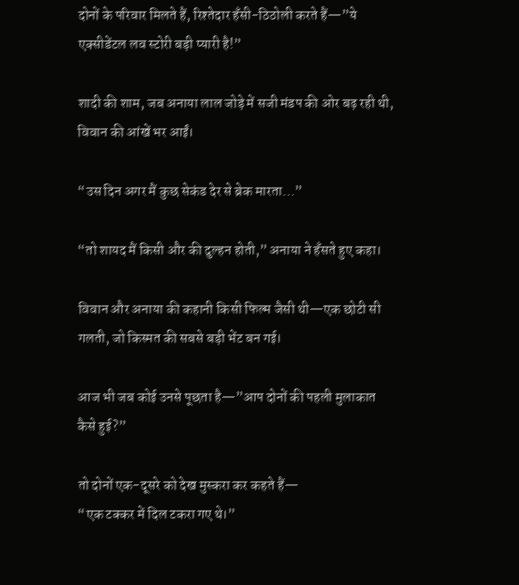दोनों के परिवार मिलते हैं, रिश्तेदार हँसी-ठिठोली करते हैं—”ये एक्सीडेंटल लव स्टोरी बड़ी प्यारी है!”

शादी की शाम, जब अनाया लाल जोड़े में सजी मंडप की ओर बढ़ रही थी, विवान की आंखें भर आईं।

“उस दिन अगर मैं कुछ सेकंड देर से ब्रेक मारता…”

“तो शायद मैं किसी और की दुल्हन होती,” अनाया ने हँसते हुए कहा।

विवान और अनाया की कहानी किसी फिल्म जैसी थी—एक छोटी सी गलती, जो किस्मत की सबसे बड़ी भेंट बन गई।

आज भी जब कोई उनसे पूछता है—”आप दोनों की पहली मुलाकात कैसे हुई?”

तो दोनों एक-दूसरे को देख मुस्करा कर कहते हैं—
“एक टक्कर में दिल टकरा गए थे।”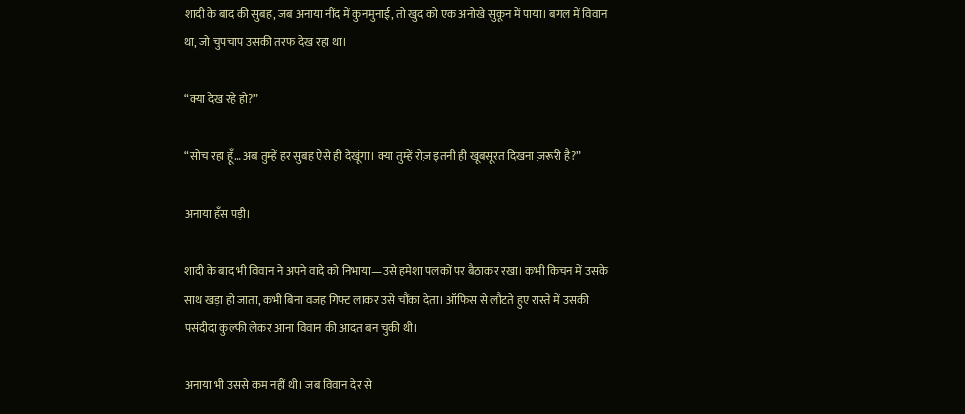शादी के बाद की सुबह, जब अनाया नींद में कुनमुनाई, तो खुद को एक अनोखे सुकून में पाया। बगल में विवान था, जो चुपचाप उसकी तरफ देख रहा था।

“क्या देख रहे हो?”

“सोच रहा हूँ… अब तुम्हें हर सुबह ऐसे ही देखूंगा। क्या तुम्हें रोज़ इतनी ही खूबसूरत दिखना ज़रूरी है?”

अनाया हँस पड़ी।

शादी के बाद भी विवान ने अपने वादे को निभाया—उसे हमेशा पलकों पर बैठाकर रखा। कभी किचन में उसके साथ खड़ा हो जाता, कभी बिना वजह गिफ्ट लाकर उसे चौंका देता। ऑफिस से लौटते हुए रास्ते में उसकी पसंदीदा कुल्फी लेकर आना विवान की आदत बन चुकी थी।

अनाया भी उससे कम नहीं थी। जब विवान देर से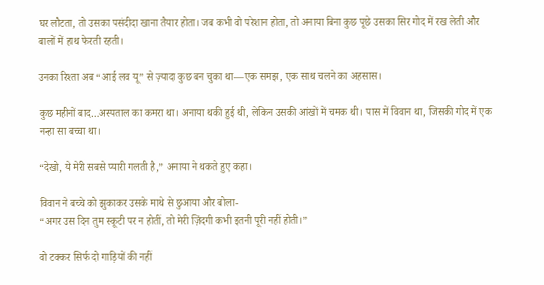घर लौटता, तो उसका पसंदीदा खाना तैयार होता। जब कभी वो परेशान होता, तो अनाया बिना कुछ पूछे उसका सिर गोद में रख लेती और बालों में हाथ फेरती रहती।

उनका रिश्ता अब “आई लव यू” से ज़्यादा कुछ बन चुका था—एक समझ, एक साथ चलने का अहसास।

कुछ महीनों बाद…अस्पताल का कमरा था। अनाया थकी हुई थी, लेकिन उसकी आंखों में चमक थी। पास में विवान था, जिसकी गोद में एक नन्हा सा बच्चा था।

“देखो, ये मेरी सबसे प्यारी गलती है,” अनाया ने थकते हुए कहा।

विवान ने बच्चे को झुकाकर उसके माथे से छुआया और बोला-
“अगर उस दिन तुम स्कूटी पर न होतीं, तो मेरी ज़िंदगी कभी इतनी पूरी नहीं होती।”

वो टक्कर सिर्फ दो गाड़ियों की नहीं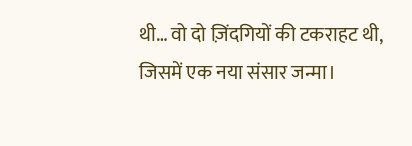थी… वो दो ज़िंदगियों की टकराहट थी, जिसमें एक नया संसार जन्मा।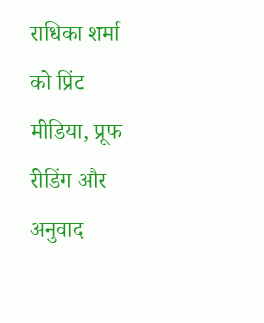राधिका शर्मा को प्रिंट मीडिया, प्रूफ रीडिंग और अनुवाद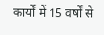कार्यों में 15 वर्षों से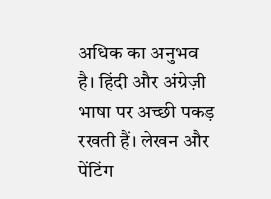अधिक का अनुभव है। हिंदी और अंग्रेज़ी भाषा पर अच्छी पकड़ रखती हैं। लेखन और पेंटिंग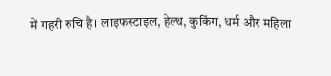में गहरी रुचि है। लाइफस्टाइल, हेल्थ, कुकिंग, धर्म और महिला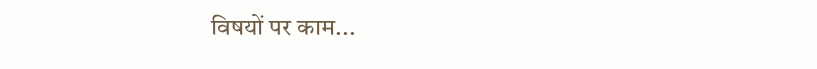विषयों पर काम...